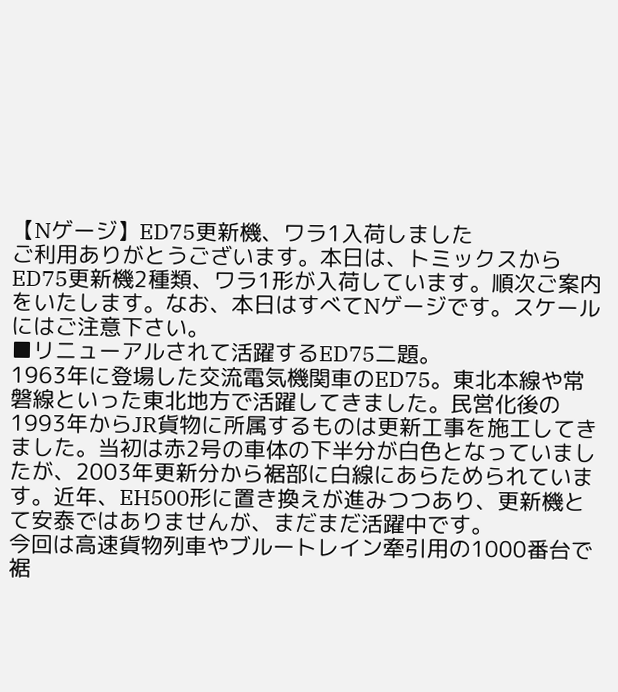【Nゲージ】ED75更新機、ワラ1入荷しました
ご利用ありがとうございます。本日は、トミックスから ED75更新機2種類、ワラ1形が入荷しています。順次ご案内をいたします。なお、本日はすべてNゲージです。スケールにはご注意下さい。
■リニューアルされて活躍するED75二題。
1963年に登場した交流電気機関車のED75。東北本線や常磐線といった東北地方で活躍してきました。民営化後の1993年からJR貨物に所属するものは更新工事を施工してきました。当初は赤2号の車体の下半分が白色となっていましたが、2003年更新分から裾部に白線にあらためられています。近年、EH500形に置き換えが進みつつあり、更新機とて安泰ではありませんが、まだまだ活躍中です。
今回は高速貨物列車やブルートレイン牽引用の1000番台で裾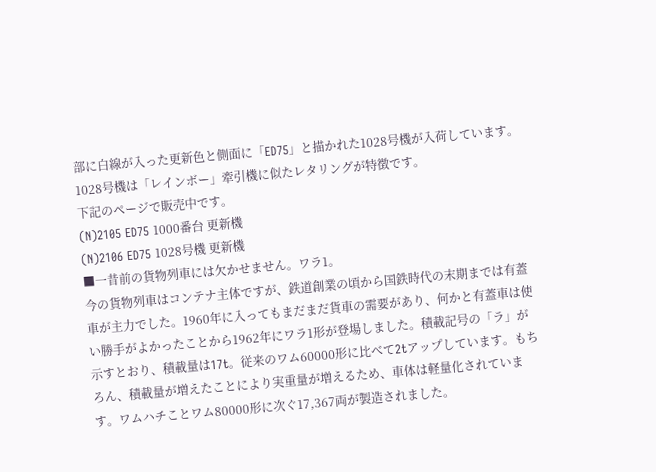部に白線が入った更新色と側面に「ED75」と描かれた1028号機が入荷しています。1028号機は「レインボー」牽引機に似たレタリングが特徴です。
下記のページで販売中です。
(N)2105 ED75 1000番台 更新機
(N)2106 ED75 1028号機 更新機
■一昔前の貨物列車には欠かせません。ワラ1。
今の貨物列車はコンテナ主体ですが、鉄道創業の頃から国鉄時代の末期までは有蓋車が主力でした。1960年に入ってもまだまだ貨車の需要があり、何かと有蓋車は使い勝手がよかったことから1962年にワラ1形が登場しました。積載記号の「ラ」が示すとおり、積載量は17t。従来のワム60000形に比べて2tアップしています。もちろん、積載量が増えたことにより実重量が増えるため、車体は軽量化されています。ワムハチことワム80000形に次ぐ17,367両が製造されました。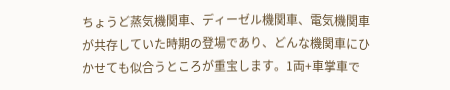ちょうど蒸気機関車、ディーゼル機関車、電気機関車が共存していた時期の登場であり、どんな機関車にひかせても似合うところが重宝します。1両+車掌車で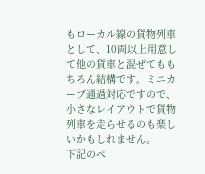もローカル線の貨物列車として、10両以上用意して他の貨車と混ぜてももちろん結構です。ミニカーブ通過対応ですので、小さなレイアウトで貨物列車を走らせるのも楽しいかもしれません。
下記のペ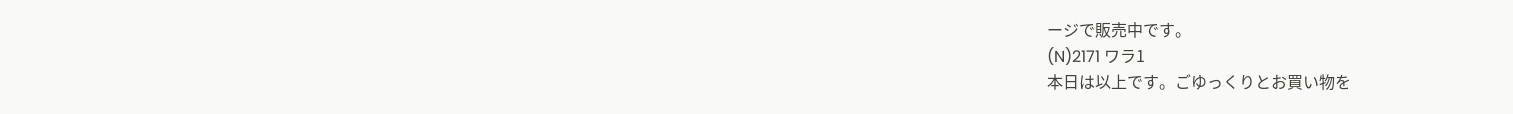ージで販売中です。
(N)2171 ワラ1
本日は以上です。ごゆっくりとお買い物を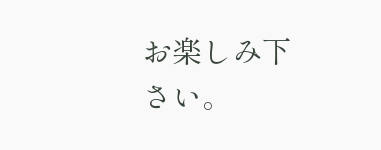お楽しみ下さい。